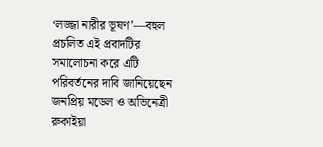‘লজ্জা নারীর ভূষণ’—বহুল প্রচলিত এই প্রবাদটির সমালোচনা করে এটি পরিবর্তনের দাবি জানিয়েছেন জনপ্রিয় মডেল ও অভিনেত্রী রুকাইয়া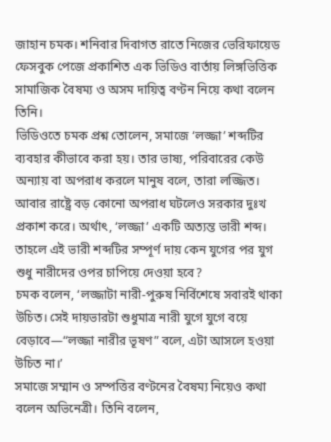জাহান চমক। শনিবার দিবাগত রাতে নিজের ভেরিফায়েড ফেসবুক পেজে প্রকাশিত এক ভিডিও বার্তায় লিঙ্গভিত্তিক সামাজিক বৈষম্য ও অসম দায়িত্ব বণ্টন নিয়ে কথা বলেন তিনি।
ভিডিওতে চমক প্রশ্ন তোলেন, সমাজে ‘লজ্জা’ শব্দটির ব্যবহার কীভাবে করা হয়। তার ভাষ্য, পরিবারের কেউ অন্যায় বা অপরাধ করলে মানুষ বলে, তারা লজ্জিত। আবার রাষ্ট্রে বড় কোনো অপরাধ ঘটলেও সরকার দুঃখ প্রকাশ করে। অর্থাৎ, ‘লজ্জা’ একটি অত্যন্ত ভারী শব্দ। তাহলে এই ভারী শব্দটির সম্পূর্ণ দায় কেন যুগের পর যুগ শুধু নারীদের ওপর চাপিয়ে দেওয়া হবে?
চমক বলেন, ‘লজ্জাটা নারী-পুরুষ নির্বিশেষে সবারই থাকা উচিত। সেই দায়ভারটা শুধুমাত্র নারী যুগে যুগে বয়ে বেড়াবে—“লজ্জা নারীর ভূষণ” বলে, এটা আসলে হওয়া উচিত না।’
সমাজে সম্মান ও সম্পত্তির বণ্টনের বৈষম্য নিয়েও কথা বলেন অভিনেত্রী। তিনি বলেন,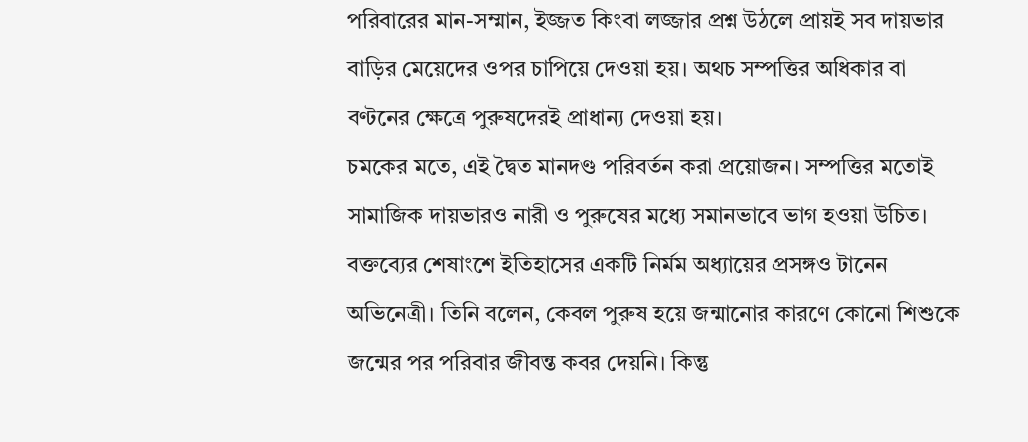পরিবারের মান-সম্মান, ইজ্জত কিংবা লজ্জার প্রশ্ন উঠলে প্রায়ই সব দায়ভার বাড়ির মেয়েদের ওপর চাপিয়ে দেওয়া হয়। অথচ সম্পত্তির অধিকার বা বণ্টনের ক্ষেত্রে পুরুষদেরই প্রাধান্য দেওয়া হয়।
চমকের মতে, এই দ্বৈত মানদণ্ড পরিবর্তন করা প্রয়োজন। সম্পত্তির মতোই সামাজিক দায়ভারও নারী ও পুরুষের মধ্যে সমানভাবে ভাগ হওয়া উচিত।
বক্তব্যের শেষাংশে ইতিহাসের একটি নির্মম অধ্যায়ের প্রসঙ্গও টানেন অভিনেত্রী। তিনি বলেন, কেবল পুরুষ হয়ে জন্মানোর কারণে কোনো শিশুকে জন্মের পর পরিবার জীবন্ত কবর দেয়নি। কিন্তু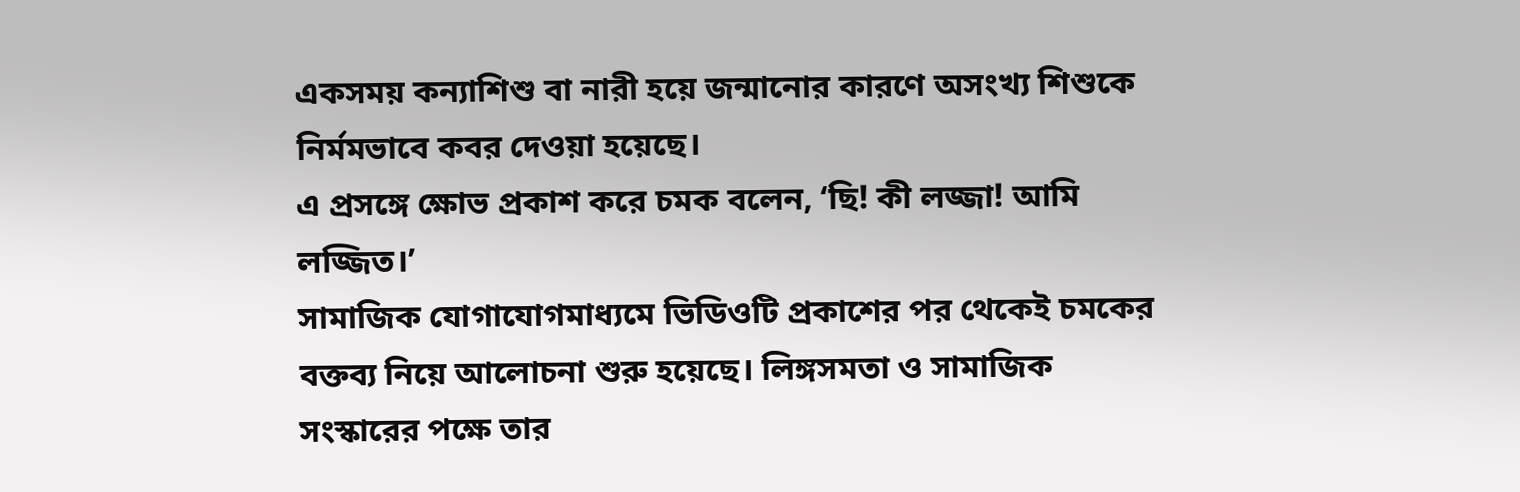একসময় কন্যাশিশু বা নারী হয়ে জন্মানোর কারণে অসংখ্য শিশুকে নির্মমভাবে কবর দেওয়া হয়েছে।
এ প্রসঙ্গে ক্ষোভ প্রকাশ করে চমক বলেন, ‘ছি! কী লজ্জা! আমি লজ্জিত।’
সামাজিক যোগাযোগমাধ্যমে ভিডিওটি প্রকাশের পর থেকেই চমকের বক্তব্য নিয়ে আলোচনা শুরু হয়েছে। লিঙ্গসমতা ও সামাজিক সংস্কারের পক্ষে তার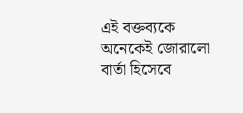এই বক্তব্যকে অনেকেই জোরালো বার্তা হিসেবে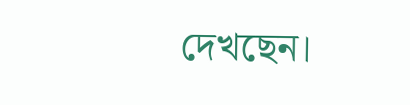দেখছেন।